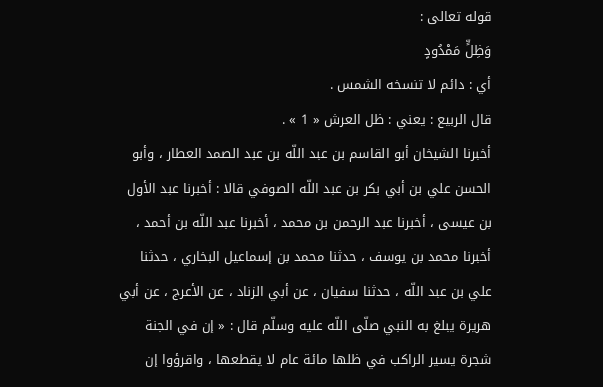قوله تعالى :
وَظِلٍّ مَمْدُودٍ
أي : دائم لا تنسخه الشمس .
قال الربيع : يعني : ظل العرش « 1 » .
أخبرنا الشيخان أبو القاسم بن عبد اللّه بن عبد الصمد العطار ، وأبو الحسن علي بن أبي بكر بن عبد اللّه الصوفي قالا : أخبرنا عبد الأول بن عيسى ، أخبرنا عبد الرحمن بن محمد ، أخبرنا عبد اللّه بن أحمد ، أخبرنا محمد بن يوسف ، حدثنا محمد بن إسماعيل البخاري ، حدثنا علي بن عبد اللّه ، حدثنا سفيان ، عن أبي الزناد ، عن الأعرج ، عن أبي هريرة يبلغ به النبي صلّى اللّه عليه وسلّم قال : « إن في الجنة شجرة يسير الراكب في ظلها مائة عام لا يقطعها ، واقرؤوا إن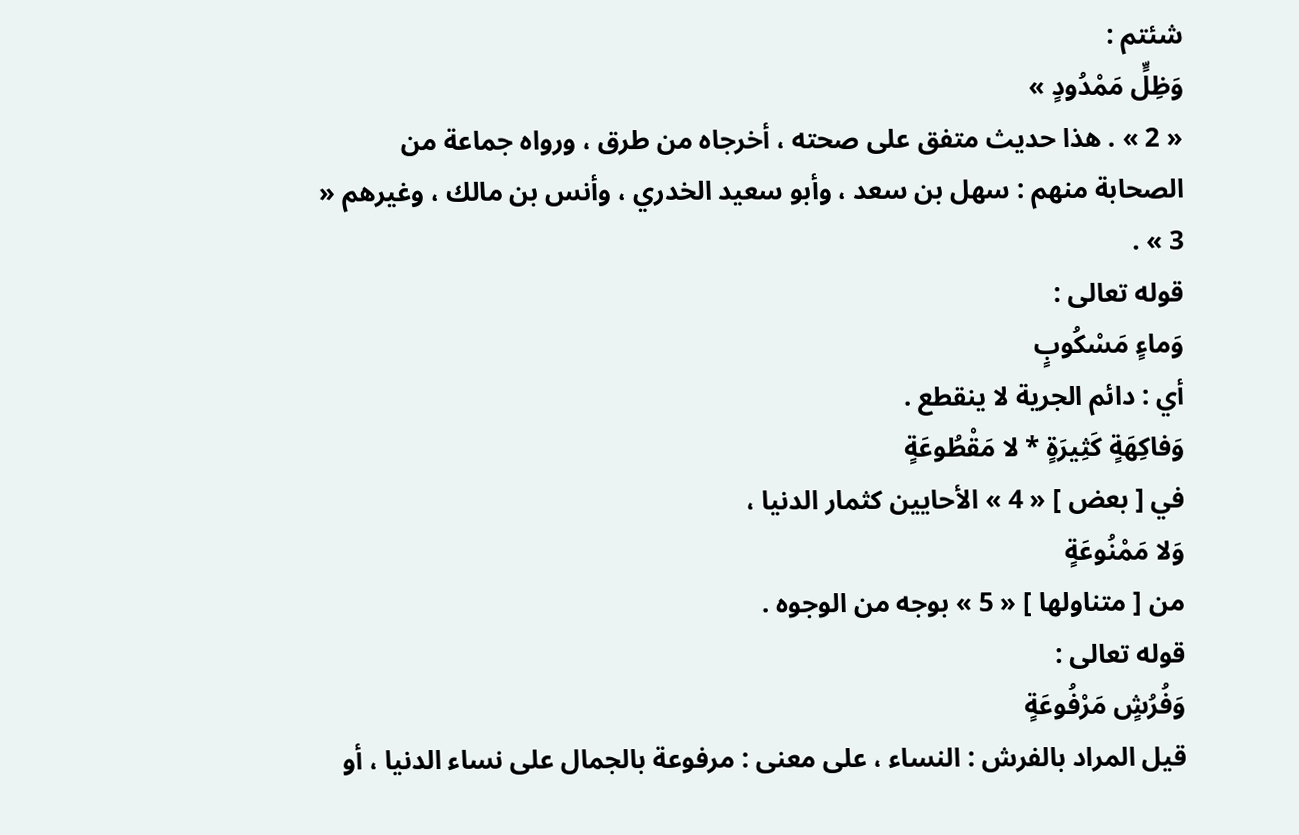شئتم :
وَظِلٍّ مَمْدُودٍ »
« 2 » . هذا حديث متفق على صحته ، أخرجاه من طرق ، ورواه جماعة من الصحابة منهم : سهل بن سعد ، وأبو سعيد الخدري ، وأنس بن مالك ، وغيرهم « 3 » .
قوله تعالى :
وَماءٍ مَسْكُوبٍ
أي : دائم الجرية لا ينقطع .
وَفاكِهَةٍ كَثِيرَةٍ * لا مَقْطُوعَةٍ
في [ بعض ] « 4 » الأحايين كثمار الدنيا ،
وَلا مَمْنُوعَةٍ
من [ متناولها ] « 5 » بوجه من الوجوه .
قوله تعالى :
وَفُرُشٍ مَرْفُوعَةٍ
قيل المراد بالفرش : النساء ، على معنى : مرفوعة بالجمال على نساء الدنيا ، أو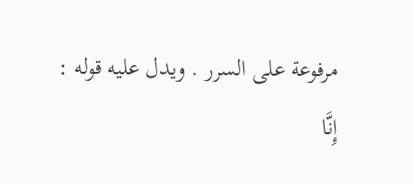مرفوعة على السرر . ويدل عليه قوله :
إِنَّا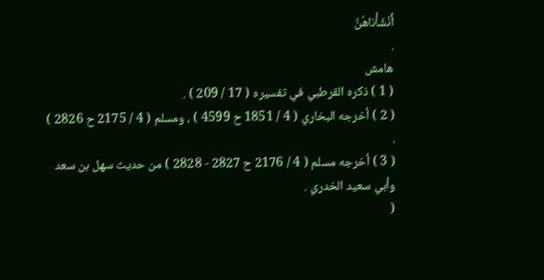أَنْشَأْناهُنَّ
.
هامش
( 1 ) ذكره القرطبي في تفسيره ( 17 / 209 ) .
( 2 ) أخرجه البخاري ( 4 / 1851 ح 4599 ) ، ومسلم ( 4 / 2175 ح 2826 ) .
( 3 ) أخرجه مسلم ( 4 / 2176 ح 2827 - 2828 ) من حديث سهل بن سعد وأبي سعيد الخدري .
(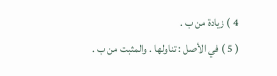4 ) زيادة من ب .
( 5 ) في الأصل : تناولها . والمثبت من ب .